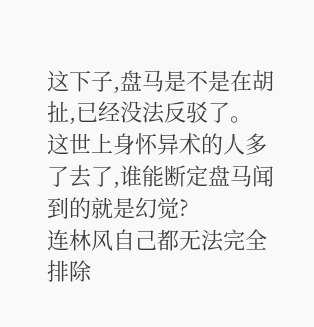这下子,盘马是不是在胡扯,已经没法反驳了。
这世上身怀异术的人多了去了,谁能断定盘马闻到的就是幻觉?
连林风自己都无法完全排除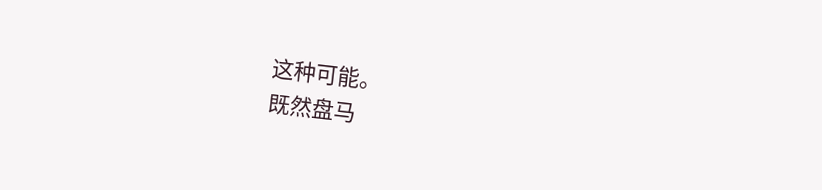这种可能。
既然盘马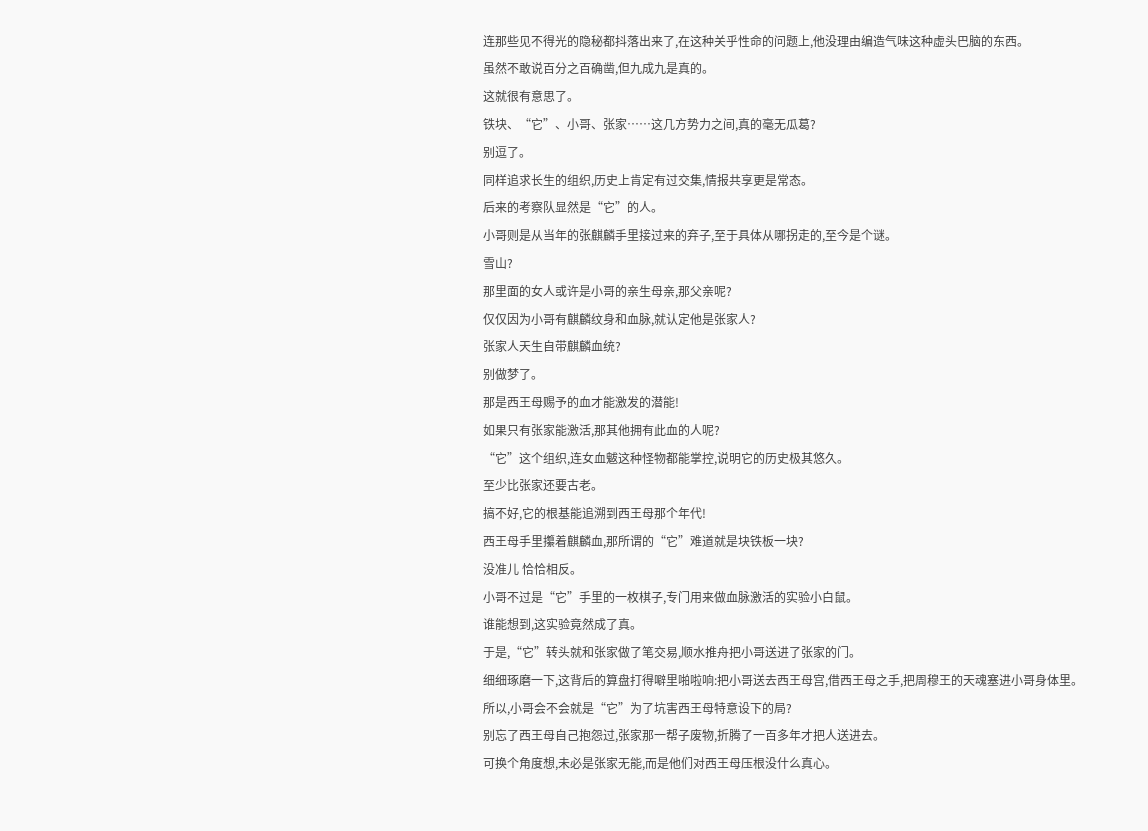连那些见不得光的隐秘都抖落出来了,在这种关乎性命的问题上,他没理由编造气味这种虚头巴脑的东西。
虽然不敢说百分之百确凿,但九成九是真的。
这就很有意思了。
铁块、“它”、小哥、张家……这几方势力之间,真的毫无瓜葛?
别逗了。
同样追求长生的组织,历史上肯定有过交集,情报共享更是常态。
后来的考察队显然是“它”的人。
小哥则是从当年的张麒麟手里接过来的弃子,至于具体从哪拐走的,至今是个谜。
雪山?
那里面的女人或许是小哥的亲生母亲,那父亲呢?
仅仅因为小哥有麒麟纹身和血脉,就认定他是张家人?
张家人天生自带麒麟血统?
别做梦了。
那是西王母赐予的血才能激发的潜能!
如果只有张家能激活,那其他拥有此血的人呢?
“它”这个组织,连女血魃这种怪物都能掌控,说明它的历史极其悠久。
至少比张家还要古老。
搞不好,它的根基能追溯到西王母那个年代!
西王母手里攥着麒麟血,那所谓的“它”难道就是块铁板一块?
没准儿 恰恰相反。
小哥不过是“它”手里的一枚棋子,专门用来做血脉激活的实验小白鼠。
谁能想到,这实验竟然成了真。
于是,“它”转头就和张家做了笔交易,顺水推舟把小哥送进了张家的门。
细细琢磨一下,这背后的算盘打得噼里啪啦响:把小哥送去西王母宫,借西王母之手,把周穆王的天魂塞进小哥身体里。
所以,小哥会不会就是“它”为了坑害西王母特意设下的局?
别忘了西王母自己抱怨过,张家那一帮子废物,折腾了一百多年才把人送进去。
可换个角度想,未必是张家无能,而是他们对西王母压根没什么真心。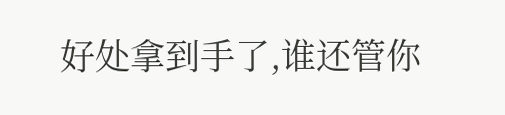好处拿到手了,谁还管你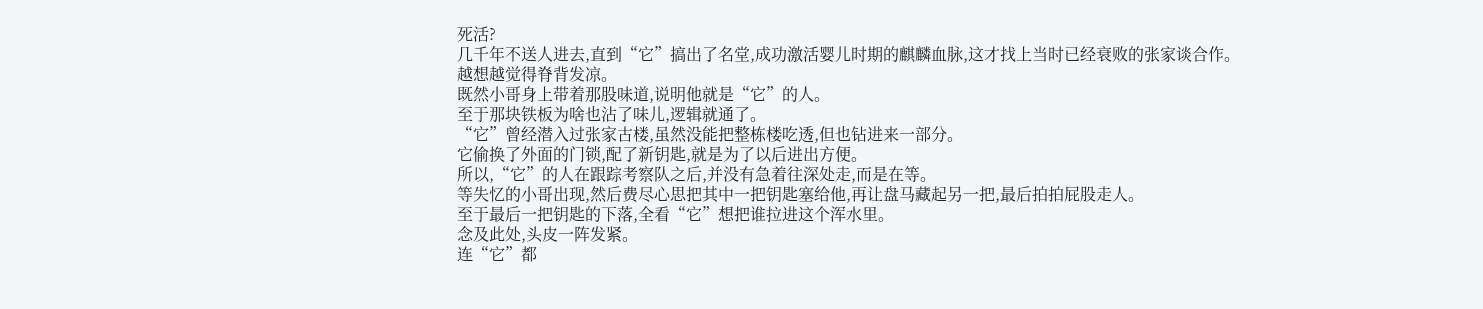死活?
几千年不送人进去,直到“它”搞出了名堂,成功激活婴儿时期的麒麟血脉,这才找上当时已经衰败的张家谈合作。
越想越觉得脊背发凉。
既然小哥身上带着那股味道,说明他就是“它”的人。
至于那块铁板为啥也沾了味儿,逻辑就通了。
“它”曾经潜入过张家古楼,虽然没能把整栋楼吃透,但也钻进来一部分。
它偷换了外面的门锁,配了新钥匙,就是为了以后进出方便。
所以,“它”的人在跟踪考察队之后,并没有急着往深处走,而是在等。
等失忆的小哥出现,然后费尽心思把其中一把钥匙塞给他,再让盘马藏起另一把,最后拍拍屁股走人。
至于最后一把钥匙的下落,全看“它”想把谁拉进这个浑水里。
念及此处,头皮一阵发紧。
连“它”都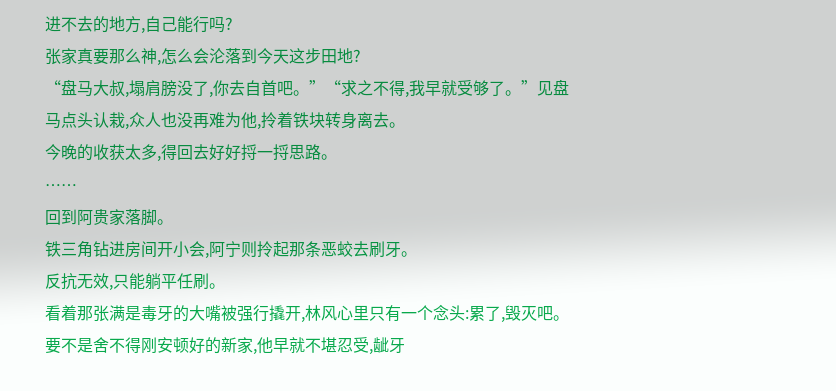进不去的地方,自己能行吗?
张家真要那么神,怎么会沦落到今天这步田地?
“盘马大叔,塌肩膀没了,你去自首吧。”“求之不得,我早就受够了。”见盘马点头认栽,众人也没再难为他,拎着铁块转身离去。
今晚的收获太多,得回去好好捋一捋思路。
……
回到阿贵家落脚。
铁三角钻进房间开小会,阿宁则拎起那条恶蛟去刷牙。
反抗无效,只能躺平任刷。
看着那张满是毒牙的大嘴被强行撬开,林风心里只有一个念头:累了,毁灭吧。
要不是舍不得刚安顿好的新家,他早就不堪忍受,龇牙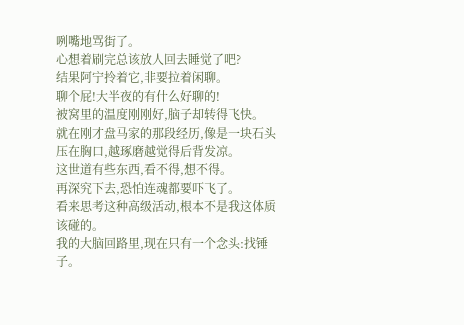咧嘴地骂街了。
心想着刷完总该放人回去睡觉了吧?
结果阿宁拎着它,非要拉着闲聊。
聊个屁!大半夜的有什么好聊的!
被窝里的温度刚刚好,脑子却转得飞快。
就在刚才盘马家的那段经历,像是一块石头压在胸口,越琢磨越觉得后背发凉。
这世道有些东西,看不得,想不得。
再深究下去,恐怕连魂都要吓飞了。
看来思考这种高级活动,根本不是我这体质该碰的。
我的大脑回路里,现在只有一个念头:找锤子。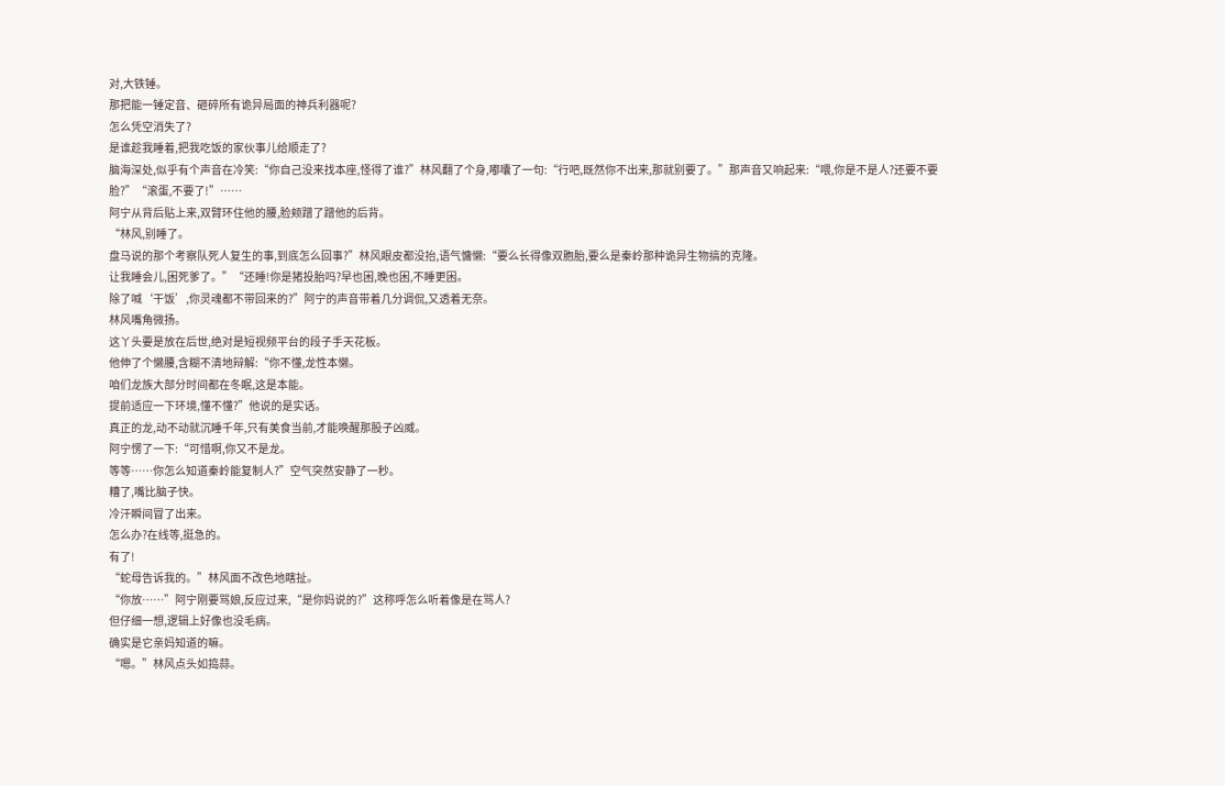对,大铁锤。
那把能一锤定音、砸碎所有诡异局面的神兵利器呢?
怎么凭空消失了?
是谁趁我睡着,把我吃饭的家伙事儿给顺走了?
脑海深处,似乎有个声音在冷笑:“你自己没来找本座,怪得了谁?”林风翻了个身,嘟囔了一句:“行吧,既然你不出来,那就别要了。”那声音又响起来:“喂,你是不是人?还要不要脸?”“滚蛋,不要了!”……
阿宁从背后贴上来,双臂环住他的腰,脸颊蹭了蹭他的后背。
“林风,别睡了。
盘马说的那个考察队死人复生的事,到底怎么回事?”林风眼皮都没抬,语气慵懒:“要么长得像双胞胎,要么是秦岭那种诡异生物搞的克隆。
让我睡会儿,困死爹了。”“还睡!你是猪投胎吗?早也困,晚也困,不睡更困。
除了喊‘干饭’,你灵魂都不带回来的?”阿宁的声音带着几分调侃,又透着无奈。
林风嘴角微扬。
这丫头要是放在后世,绝对是短视频平台的段子手天花板。
他伸了个懒腰,含糊不清地辩解:“你不懂,龙性本懒。
咱们龙族大部分时间都在冬眠,这是本能。
提前适应一下环境,懂不懂?”他说的是实话。
真正的龙,动不动就沉睡千年,只有美食当前,才能唤醒那股子凶威。
阿宁愣了一下:“可惜啊,你又不是龙。
等等……你怎么知道秦岭能复制人?”空气突然安静了一秒。
糟了,嘴比脑子快。
冷汗瞬间冒了出来。
怎么办?在线等,挺急的。
有了!
“蛇母告诉我的。”林风面不改色地瞎扯。
“你放……”阿宁刚要骂娘,反应过来,“是你妈说的?”这称呼怎么听着像是在骂人?
但仔细一想,逻辑上好像也没毛病。
确实是它亲妈知道的嘛。
“嗯。”林风点头如捣蒜。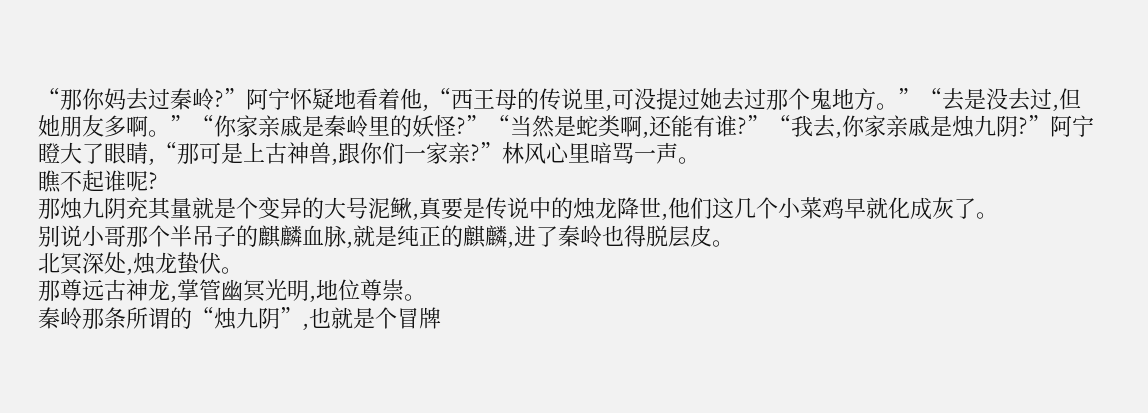“那你妈去过秦岭?”阿宁怀疑地看着他,“西王母的传说里,可没提过她去过那个鬼地方。”“去是没去过,但她朋友多啊。”“你家亲戚是秦岭里的妖怪?”“当然是蛇类啊,还能有谁?”“我去,你家亲戚是烛九阴?”阿宁瞪大了眼睛,“那可是上古神兽,跟你们一家亲?”林风心里暗骂一声。
瞧不起谁呢?
那烛九阴充其量就是个变异的大号泥鳅,真要是传说中的烛龙降世,他们这几个小菜鸡早就化成灰了。
别说小哥那个半吊子的麒麟血脉,就是纯正的麒麟,进了秦岭也得脱层皮。
北冥深处,烛龙蛰伏。
那尊远古神龙,掌管幽冥光明,地位尊崇。
秦岭那条所谓的“烛九阴”,也就是个冒牌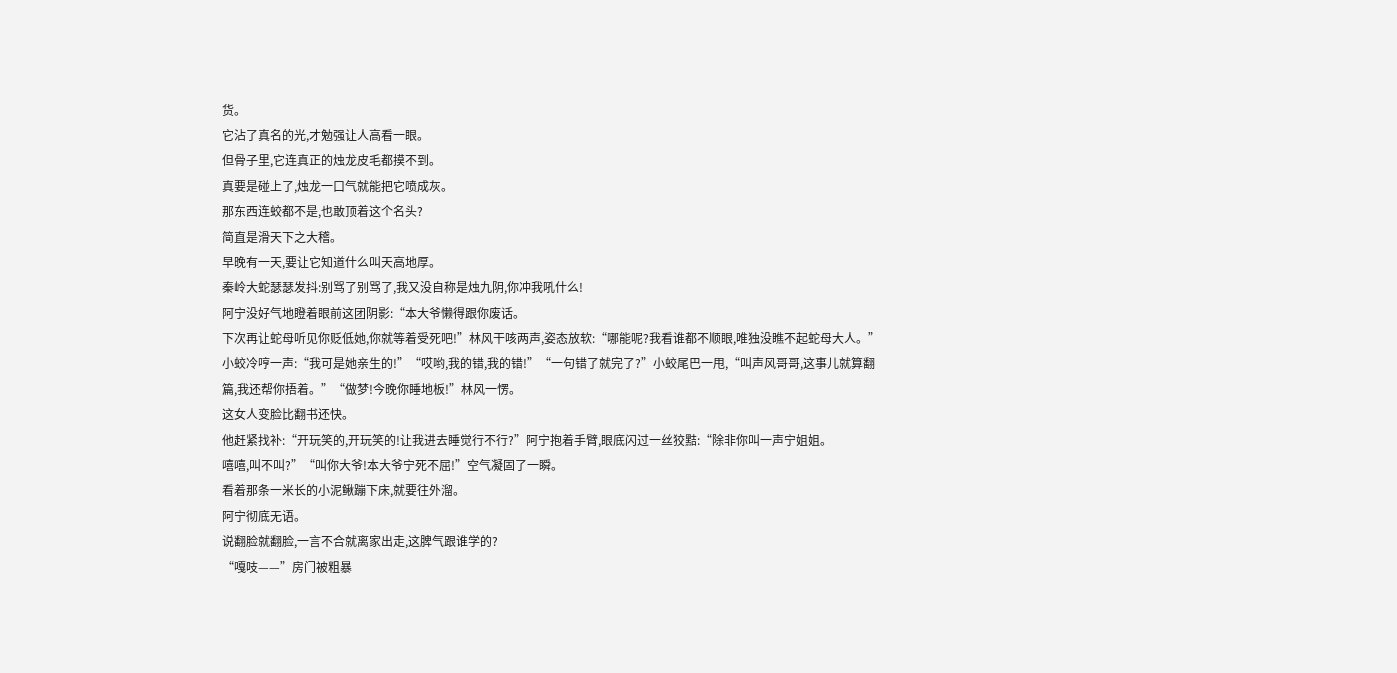货。
它沾了真名的光,才勉强让人高看一眼。
但骨子里,它连真正的烛龙皮毛都摸不到。
真要是碰上了,烛龙一口气就能把它喷成灰。
那东西连蛟都不是,也敢顶着这个名头?
简直是滑天下之大稽。
早晚有一天,要让它知道什么叫天高地厚。
秦岭大蛇瑟瑟发抖:别骂了别骂了,我又没自称是烛九阴,你冲我吼什么!
阿宁没好气地瞪着眼前这团阴影:“本大爷懒得跟你废话。
下次再让蛇母听见你贬低她,你就等着受死吧!”林风干咳两声,姿态放软:“哪能呢?我看谁都不顺眼,唯独没瞧不起蛇母大人。”小蛟冷哼一声:“我可是她亲生的!”“哎哟,我的错,我的错!”“一句错了就完了?”小蛟尾巴一甩,“叫声风哥哥,这事儿就算翻篇,我还帮你捂着。”“做梦!今晚你睡地板!”林风一愣。
这女人变脸比翻书还快。
他赶紧找补:“开玩笑的,开玩笑的!让我进去睡觉行不行?”阿宁抱着手臂,眼底闪过一丝狡黠:“除非你叫一声宁姐姐。
嘻嘻,叫不叫?”“叫你大爷!本大爷宁死不屈!”空气凝固了一瞬。
看着那条一米长的小泥鳅蹦下床,就要往外溜。
阿宁彻底无语。
说翻脸就翻脸,一言不合就离家出走,这脾气跟谁学的?
“嘎吱——”房门被粗暴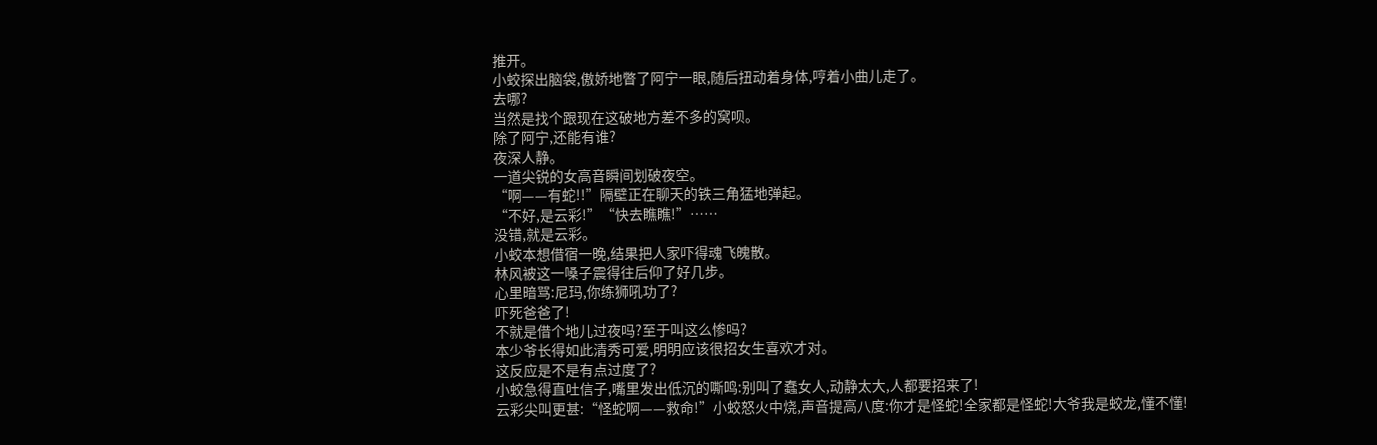推开。
小蛟探出脑袋,傲娇地瞥了阿宁一眼,随后扭动着身体,哼着小曲儿走了。
去哪?
当然是找个跟现在这破地方差不多的窝呗。
除了阿宁,还能有谁?
夜深人静。
一道尖锐的女高音瞬间划破夜空。
“啊——有蛇!!”隔壁正在聊天的铁三角猛地弹起。
“不好,是云彩!”“快去瞧瞧!”……
没错,就是云彩。
小蛟本想借宿一晚,结果把人家吓得魂飞魄散。
林风被这一嗓子震得往后仰了好几步。
心里暗骂:尼玛,你练狮吼功了?
吓死爸爸了!
不就是借个地儿过夜吗?至于叫这么惨吗?
本少爷长得如此清秀可爱,明明应该很招女生喜欢才对。
这反应是不是有点过度了?
小蛟急得直吐信子,嘴里发出低沉的嘶鸣:别叫了蠢女人,动静太大,人都要招来了!
云彩尖叫更甚:“怪蛇啊——救命!”小蛟怒火中烧,声音提高八度:你才是怪蛇!全家都是怪蛇!大爷我是蛟龙,懂不懂!